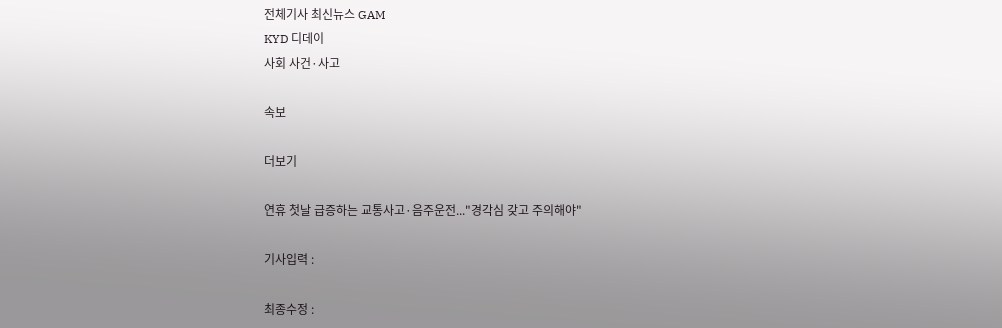전체기사 최신뉴스 GAM
KYD 디데이
사회 사건·사고

속보

더보기

연휴 첫날 급증하는 교통사고·음주운전..."경각심 갖고 주의해야"

기사입력 :

최종수정 :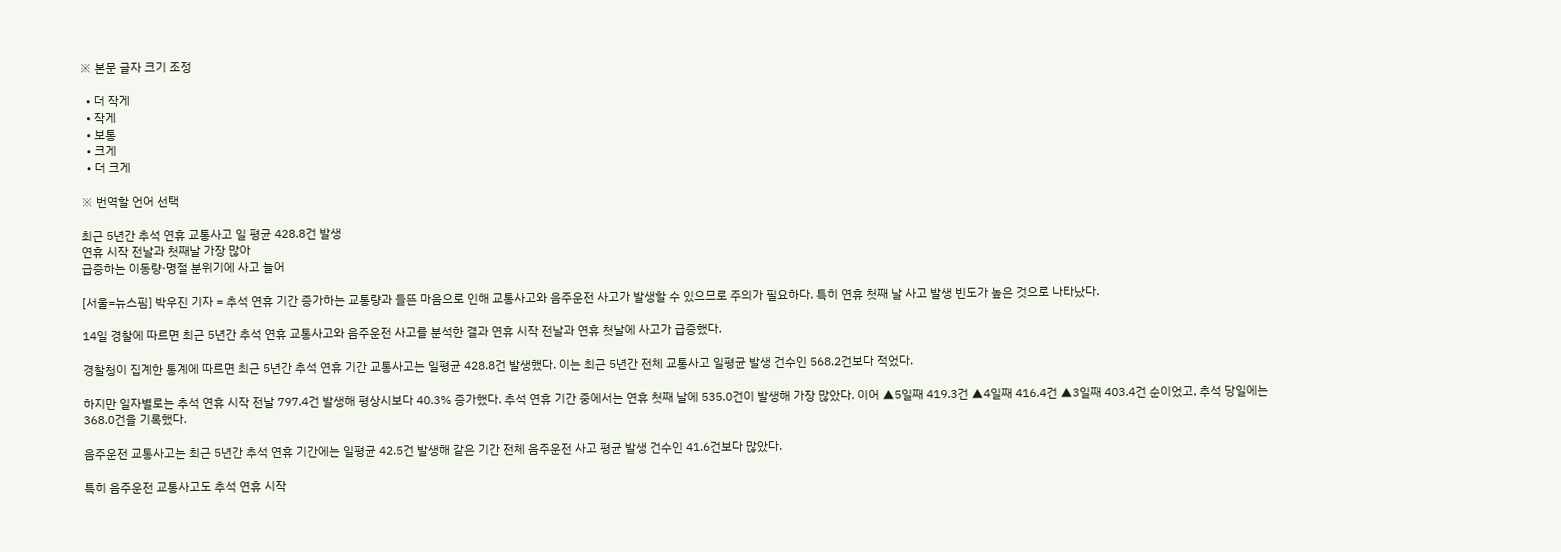※ 본문 글자 크기 조정

  • 더 작게
  • 작게
  • 보통
  • 크게
  • 더 크게

※ 번역할 언어 선택

최근 5년간 추석 연휴 교통사고 일 평균 428.8건 발생
연휴 시작 전날과 첫째날 가장 많아
급증하는 이동량·명절 분위기에 사고 늘어

[서울=뉴스핌] 박우진 기자 = 추석 연휴 기간 증가하는 교통량과 들뜬 마음으로 인해 교통사고와 음주운전 사고가 발생할 수 있으므로 주의가 필요하다. 특히 연휴 첫째 날 사고 발생 빈도가 높은 것으로 나타났다.

14일 경찰에 따르면 최근 5년간 추석 연휴 교통사고와 음주운전 사고를 분석한 결과 연휴 시작 전날과 연휴 첫날에 사고가 급증했다.

경찰청이 집계한 통계에 따르면 최근 5년간 추석 연휴 기간 교통사고는 일평균 428.8건 발생했다. 이는 최근 5년간 전체 교통사고 일평균 발생 건수인 568.2건보다 적었다.

하지만 일자별로는 추석 연휴 시작 전날 797.4건 발생해 평상시보다 40.3% 증가했다. 추석 연휴 기간 중에서는 연휴 첫째 날에 535.0건이 발생해 가장 많았다. 이어 ▲5일째 419.3건 ▲4일째 416.4건 ▲3일째 403.4건 순이었고, 추석 당일에는 368.0건을 기록했다.

음주운전 교통사고는 최근 5년간 추석 연휴 기간에는 일평균 42.5건 발생해 같은 기간 전체 음주운전 사고 평균 발생 건수인 41.6건보다 많았다.

특히 음주운전 교통사고도 추석 연휴 시작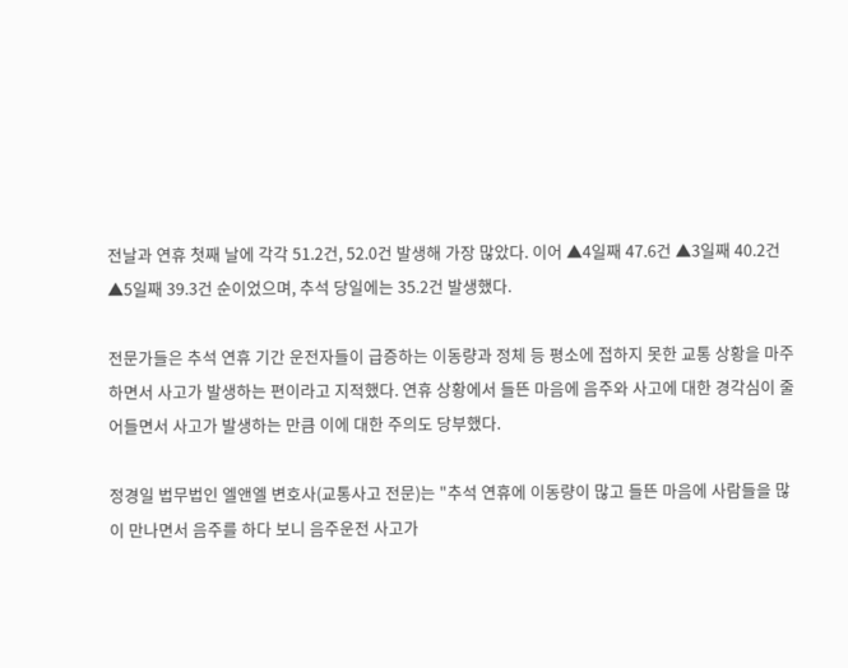전날과 연휴 첫째 날에 각각 51.2건, 52.0건 발생해 가장 많았다. 이어 ▲4일째 47.6건 ▲3일째 40.2건 ▲5일째 39.3건 순이었으며, 추석 당일에는 35.2건 발생했다.

전문가들은 추석 연휴 기간 운전자들이 급증하는 이동량과 정체 등 평소에 접하지 못한 교통 상황을 마주하면서 사고가 발생하는 편이라고 지적했다. 연휴 상황에서 들뜬 마음에 음주와 사고에 대한 경각심이 줄어들면서 사고가 발생하는 만큼 이에 대한 주의도 당부했다.

정경일 법무법인 엘앤엘 변호사(교통사고 전문)는 "추석 연휴에 이동량이 많고 들뜬 마음에 사람들을 많이 만나면서 음주를 하다 보니 음주운전 사고가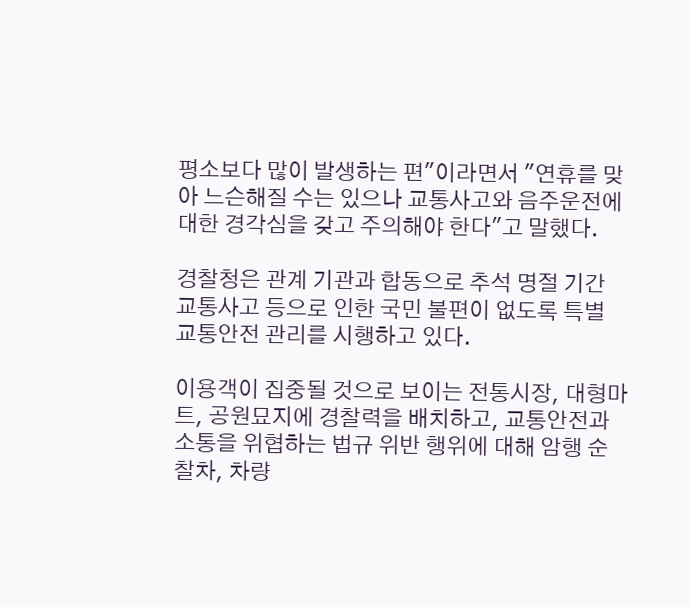평소보다 많이 발생하는 편"이라면서 "연휴를 맞아 느슨해질 수는 있으나 교통사고와 음주운전에 대한 경각심을 갖고 주의해야 한다"고 말했다.

경찰청은 관계 기관과 합동으로 추석 명절 기간 교통사고 등으로 인한 국민 불편이 없도록 특별 교통안전 관리를 시행하고 있다.

이용객이 집중될 것으로 보이는 전통시장, 대형마트, 공원묘지에 경찰력을 배치하고, 교통안전과 소통을 위협하는 법규 위반 행위에 대해 암행 순찰차, 차량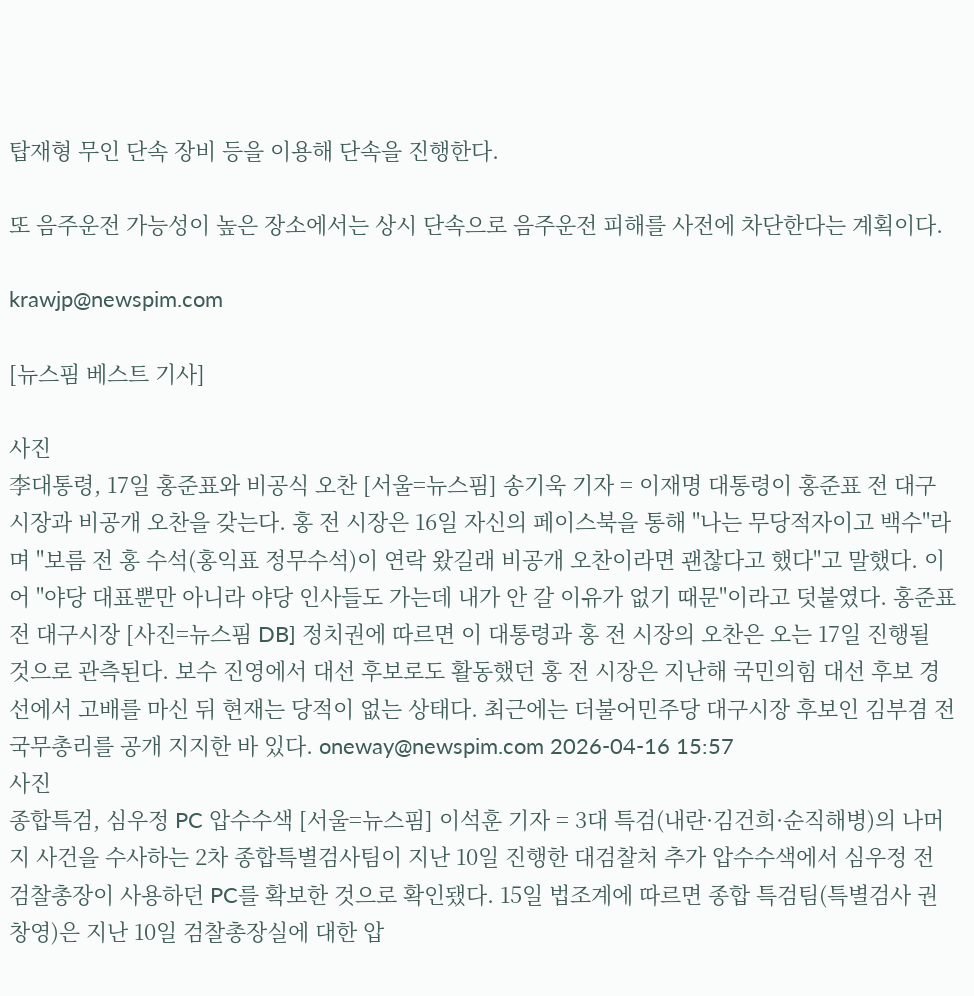탑재형 무인 단속 장비 등을 이용해 단속을 진행한다.

또 음주운전 가능성이 높은 장소에서는 상시 단속으로 음주운전 피해를 사전에 차단한다는 계획이다.

krawjp@newspim.com

[뉴스핌 베스트 기사]

사진
李대통령, 17일 홍준표와 비공식 오찬 [서울=뉴스핌] 송기욱 기자 = 이재명 대통령이 홍준표 전 대구시장과 비공개 오찬을 갖는다. 홍 전 시장은 16일 자신의 페이스북을 통해 "나는 무당적자이고 백수"라며 "보름 전 홍 수석(홍익표 정무수석)이 연락 왔길래 비공개 오찬이라면 괜찮다고 했다"고 말했다. 이어 "야당 대표뿐만 아니라 야당 인사들도 가는데 내가 안 갈 이유가 없기 때문"이라고 덧붙였다. 홍준표 전 대구시장 [사진=뉴스핌 DB] 정치권에 따르면 이 대통령과 홍 전 시장의 오찬은 오는 17일 진행될 것으로 관측된다. 보수 진영에서 대선 후보로도 활동했던 홍 전 시장은 지난해 국민의힘 대선 후보 경선에서 고배를 마신 뒤 현재는 당적이 없는 상태다. 최근에는 더불어민주당 대구시장 후보인 김부겸 전 국무총리를 공개 지지한 바 있다. oneway@newspim.com 2026-04-16 15:57
사진
종합특검, 심우정 PC 압수수색 [서울=뉴스핌] 이석훈 기자 = 3대 특검(내란·김건희·순직해병)의 나머지 사건을 수사하는 2차 종합특별검사팀이 지난 10일 진행한 대검찰처 추가 압수수색에서 심우정 전 검찰총장이 사용하던 PC를 확보한 것으로 확인됐다. 15일 법조계에 따르면 종합 특검팀(특별검사 권창영)은 지난 10일 검찰총장실에 대한 압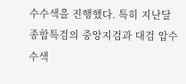수수색을 진행했다. 특히 지난달 종합특검의 중앙지검과 대검 압수수색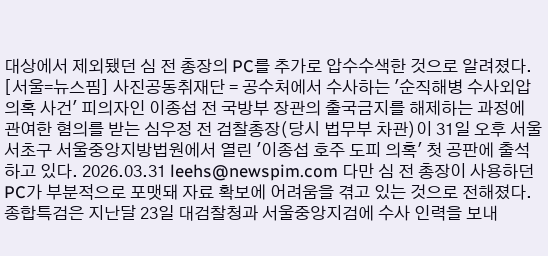대상에서 제외됐던 심 전 총장의 PC를 추가로 압수수색한 것으로 알려졌다. [서울=뉴스핌] 사진공동취재단 = 공수처에서 수사하는 '순직해병 수사외압 의혹 사건' 피의자인 이종섭 전 국방부 장관의 출국금지를 해제하는 과정에 관여한 혐의를 받는 심우정 전 검찰총장(당시 법무부 차관)이 31일 오후 서울 서초구 서울중앙지방법원에서 열린 '이종섭 호주 도피 의혹' 첫 공판에 출석하고 있다. 2026.03.31 leehs@newspim.com 다만 심 전 총장이 사용하던 PC가 부분적으로 포맷돼 자료 확보에 어려움을 겪고 있는 것으로 전해졌다. 종합특검은 지난달 23일 대검찰청과 서울중앙지검에 수사 인력을 보내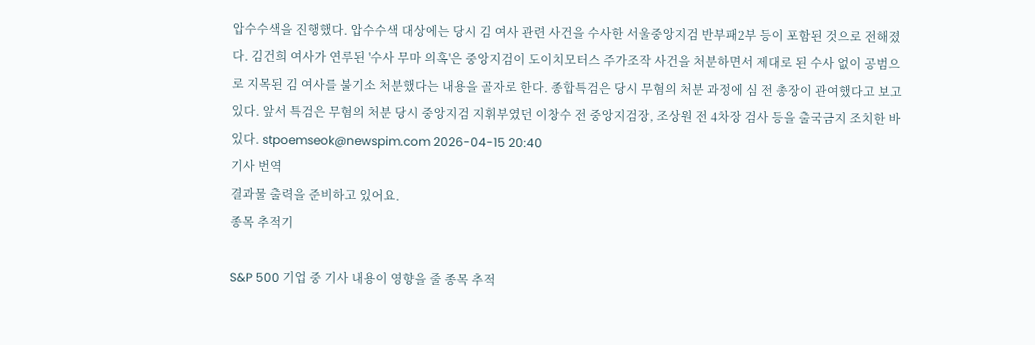압수수색을 진행했다. 압수수색 대상에는 당시 김 여사 관련 사건을 수사한 서울중앙지검 반부패2부 등이 포함된 것으로 전해졌다. 김건희 여사가 연루된 '수사 무마 의혹'은 중앙지검이 도이치모터스 주가조작 사건을 처분하면서 제대로 된 수사 없이 공범으로 지목된 김 여사를 불기소 처분했다는 내용을 골자로 한다. 종합특검은 당시 무혐의 처분 과정에 심 전 총장이 관여했다고 보고 있다. 앞서 특검은 무혐의 처분 당시 중앙지검 지휘부였던 이창수 전 중앙지검장, 조상원 전 4차장 검사 등을 출국금지 조치한 바 있다. stpoemseok@newspim.com 2026-04-15 20:40
기사 번역
결과물 출력을 준비하고 있어요.
종목 추적기

S&P 500 기업 중 기사 내용이 영향을 줄 종목 추적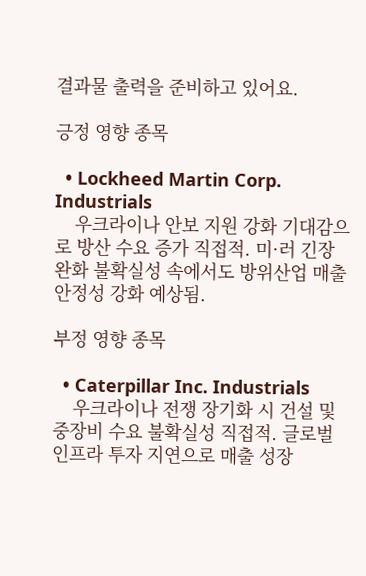결과물 출력을 준비하고 있어요.

긍정 영향 종목

  • Lockheed Martin Corp. Industrials
    우크라이나 안보 지원 강화 기대감으로 방산 수요 증가 직접적. 미·러 긴장 완화 불확실성 속에서도 방위산업 매출 안정성 강화 예상됨.

부정 영향 종목

  • Caterpillar Inc. Industrials
    우크라이나 전쟁 장기화 시 건설 및 중장비 수요 불확실성 직접적. 글로벌 인프라 투자 지연으로 매출 성장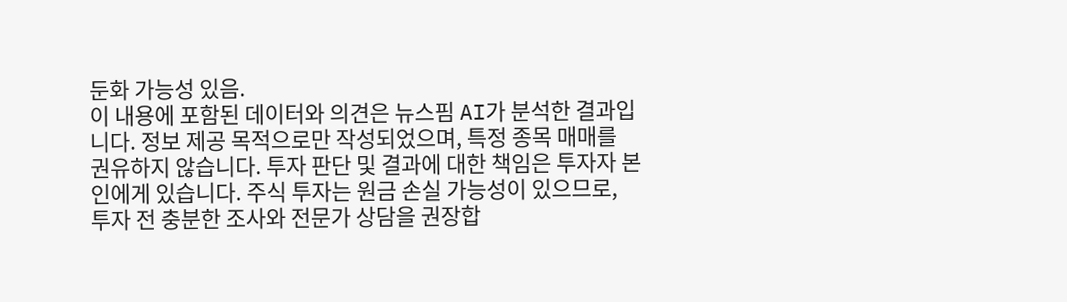둔화 가능성 있음.
이 내용에 포함된 데이터와 의견은 뉴스핌 AI가 분석한 결과입니다. 정보 제공 목적으로만 작성되었으며, 특정 종목 매매를 권유하지 않습니다. 투자 판단 및 결과에 대한 책임은 투자자 본인에게 있습니다. 주식 투자는 원금 손실 가능성이 있으므로, 투자 전 충분한 조사와 전문가 상담을 권장합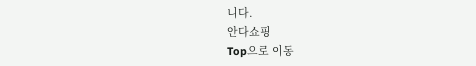니다.
안다쇼핑
Top으로 이동